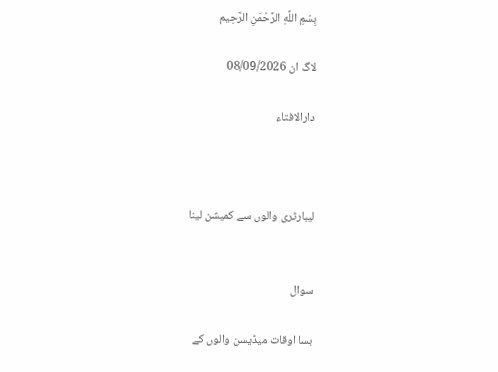بِسْمِ اللَّهِ الرَّحْمَنِ الرَّحِيم

لاگ ان 08/09/2026

دارالافتاء



لیبارٹری والوں سے کمیشن لینا


سوال

بسا اوقات میڈیسن والوں کے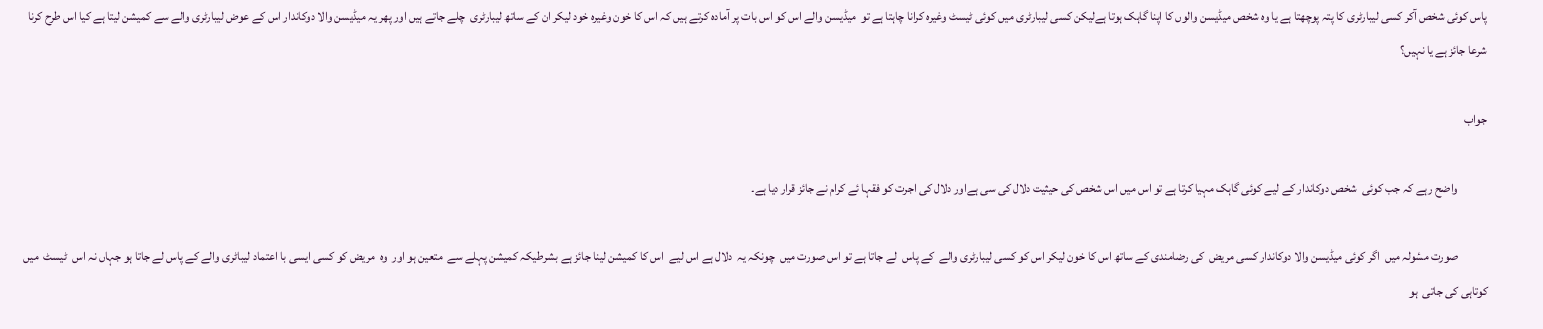پاس کوئی شخص آکر کسی لیبارٹری کا پتہ پوچھتا ہے یا وہ شخص میڈیسن والوں کا اپنا گاہک ہوتا ہےلیکن کسی لیبارٹری میں کوئی ٹیسٹ وغیرہ کرانا چاہتا ہے تو  میڈیسن والے اس کو اس بات پر آمادہ کرتے ہیں کہ اس کا خون وغیرہ خود لیکر ان کے ساتھ لیبارٹری  چلے جاتے ہیں اور پھر یہ میڈیسن والا دوکاندار اس کے عوض لیبارٹری والے سے کمیشن لیتا ہے کیا اس طرح کرنا شرعا جائز ہے یا نہیں؟

جواب

            واضح رہے کہ جب کوئی  شخص دوکاندار کے لیے کوئی گاہک مہیا کرتا ہے تو اس میں اس شخص کی حیثیت دلال کی سی ہےاور دلال کی اجرت کو فقہا ئے کرام نے جائز قرار دیا ہے۔

            صورت مسٔولہ میں  اگر کوئی میڈیسن والا دوکاندار کسی مريض  کی رضامندی کے ساتھ اس کا خون لیکر اس کو کسی لیبارٹری والے  کے پاس  لے جاتا ہے تو اس صورت میں  چونکہ یہ  دلال ہے اس لیے  اس کا کمیشن لینا جائز ہے بشرطیکہ کمیشن پہلے سے  متعین ہو اور  وہ  مریض کو کسی ایسی با اعتماد لیباٹری والے کے پاس لے جاتا ہو جہاں نہ اس  ٹیسٹ  میں کوتاہی کی جاتی  ہو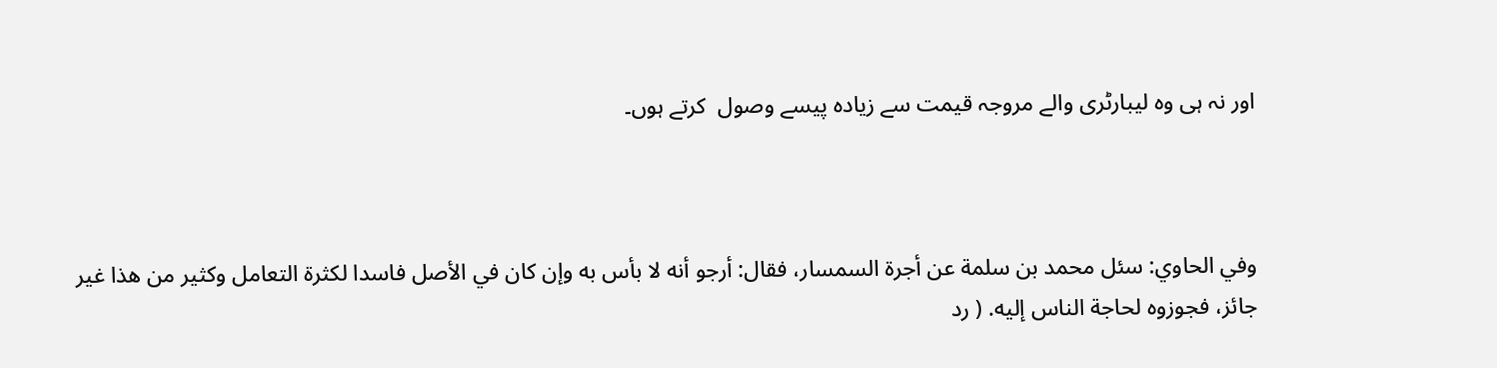اور نہ ہی وہ لیبارٹری والے مروجہ قیمت سے زیادہ پیسے وصول  کرتے ہوں۔



وفي الحاوي: سئل محمد بن سلمة عن أجرة السمسار، فقال: أرجو أنه لا بأس به وإن كان في الأصل فاسدا لكثرة التعامل وكثير من هذا غير جائز، فجوزوه لحاجة الناس إليه. ( رد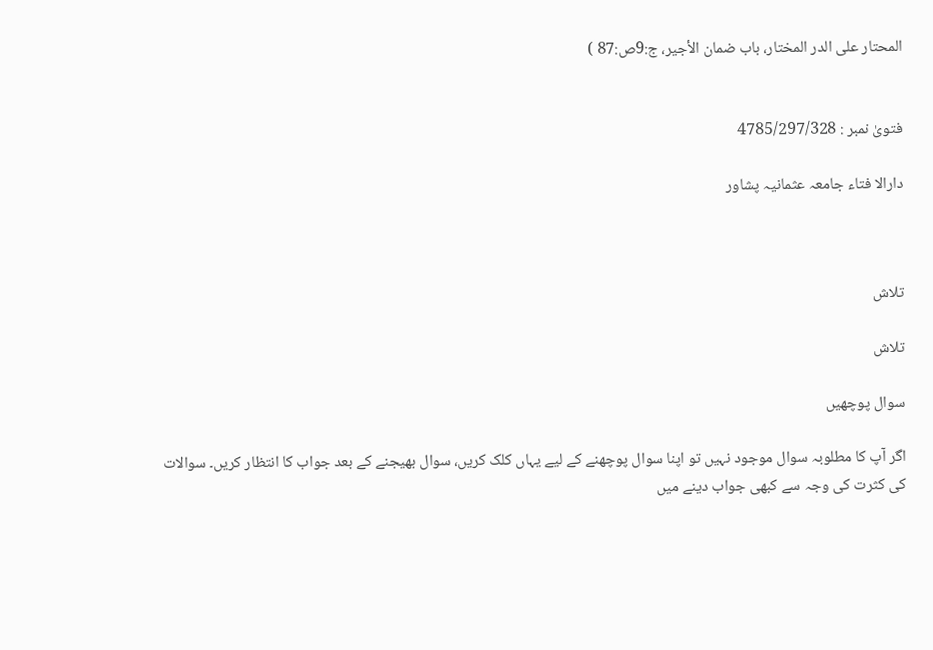المحتار على الدر المختار، باب ضمان الأجير، ج:9ص:87 )


فتویٰ نمبر : 4785/297/328

دارالا فتاء جامعہ عثمانیہ پشاور



تلاش

تلاش

سوال پوچھیں

اگر آپ کا مطلوبہ سوال موجود نہیں تو اپنا سوال پوچھنے کے لیے یہاں کلک کریں، سوال بھیجنے کے بعد جواب کا انتظار کریں۔ سوالات کی کثرت کی وجہ سے کبھی جواب دینے میں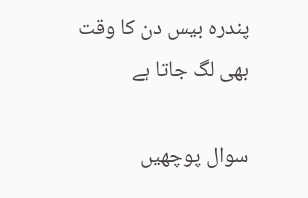پندرہ بیس دن کا وقت بھی لگ جاتا ہے

سوال پوچھیں